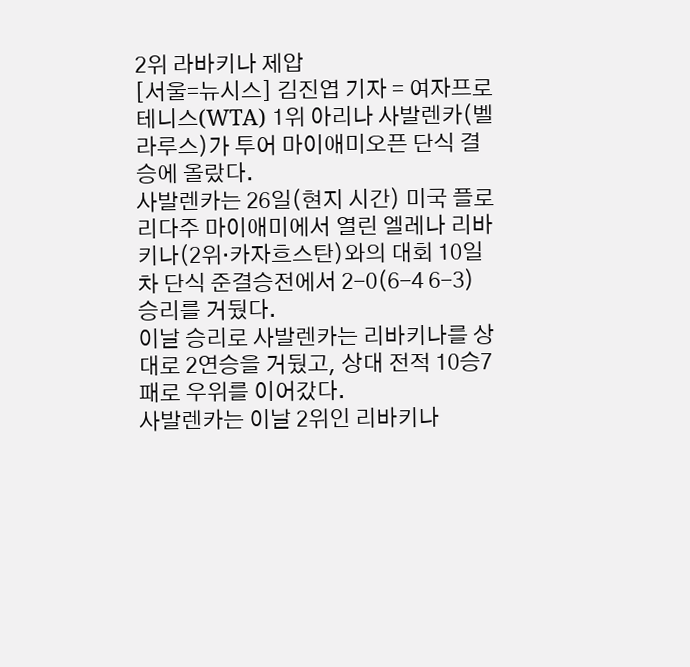2위 라바키나 제압
[서울=뉴시스] 김진엽 기자 = 여자프로테니스(WTA) 1위 아리나 사발렌카(벨라루스)가 투어 마이애미오픈 단식 결승에 올랐다.
사발렌카는 26일(현지 시간) 미국 플로리다주 마이애미에서 열린 엘레나 리바키나(2위·카자흐스탄)와의 대회 10일 차 단식 준결승전에서 2-0(6-4 6-3) 승리를 거뒀다.
이날 승리로 사발렌카는 리바키나를 상대로 2연승을 거뒀고, 상대 전적 10승7패로 우위를 이어갔다.
사발렌카는 이날 2위인 리바키나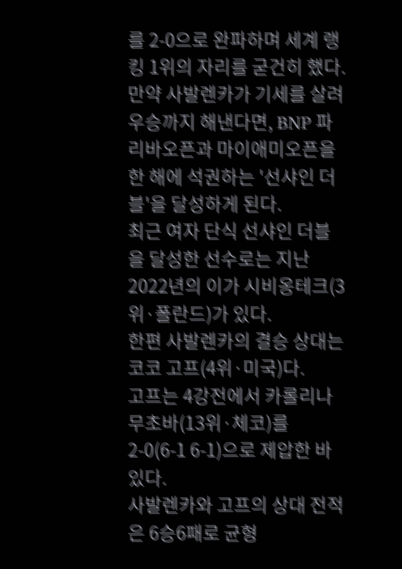를 2-0으로 완파하며 세계 랭킹 1위의 자리를 굳건히 했다.
만약 사발렌카가 기세를 살려 우승까지 해낸다면, BNP 파리바오픈과 마이애미오픈을 한 해에 석권하는 '선샤인 더블'을 달성하게 된다.
최근 여자 단식 선샤인 더블을 달성한 선수로는 지난 2022년의 이가 시비옹테크(3위·폴란드)가 있다.
한편 사발렌카의 결승 상대는 코코 고프(4위·미국)다.
고프는 4강전에서 카롤리나 무초바(13위·체코)를 2-0(6-1 6-1)으로 제압한 바 있다.
사발렌카와 고프의 상대 전적은 6승6패로 균형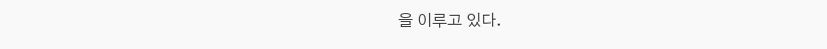을 이루고 있다.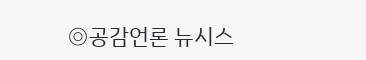◎공감언론 뉴시스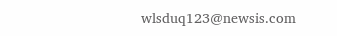wlsduq123@newsis.com